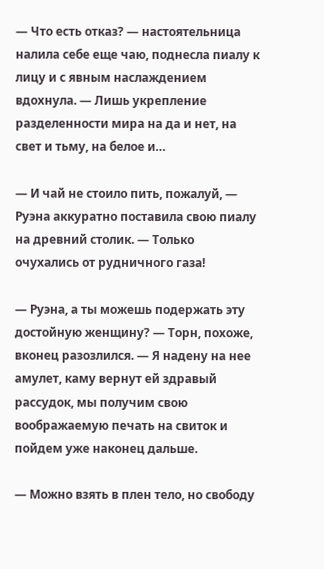— Что есть отказ? — настоятельница налила себе еще чаю, поднесла пиалу к лицу и с явным наслаждением вдохнула. — Лишь укрепление разделенности мира на да и нет, на свет и тьму, на белое и…

— И чай не стоило пить, пожалуй, — Руэна аккуратно поставила свою пиалу на древний столик. — Только очухались от рудничного газа!

— Руэна, а ты можешь подержать эту достойную женщину? — Торн, похоже, вконец разозлился. — Я надену на нее амулет, каму вернут ей здравый рассудок, мы получим свою воображаемую печать на свиток и пойдем уже наконец дальше.

— Можно взять в плен тело, но свободу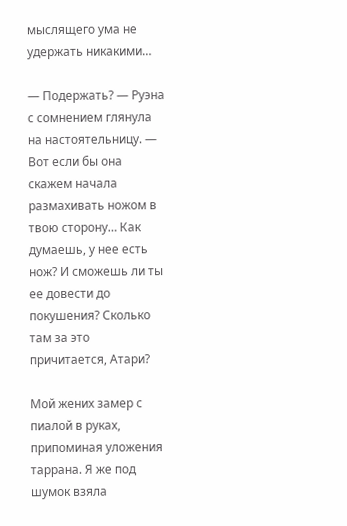мыслящего ума не удержать никакими…

— Подержать? — Руэна с сомнением глянула на настоятельницу. — Вот если бы она скажем начала размахивать ножом в твою сторону… Как думаешь, у нее есть нож? И сможешь ли ты ее довести до покушения? Сколько там за это причитается, Атари?

Мой жених замер с пиалой в руках, припоминая уложения таррана. Я же под шумок взяла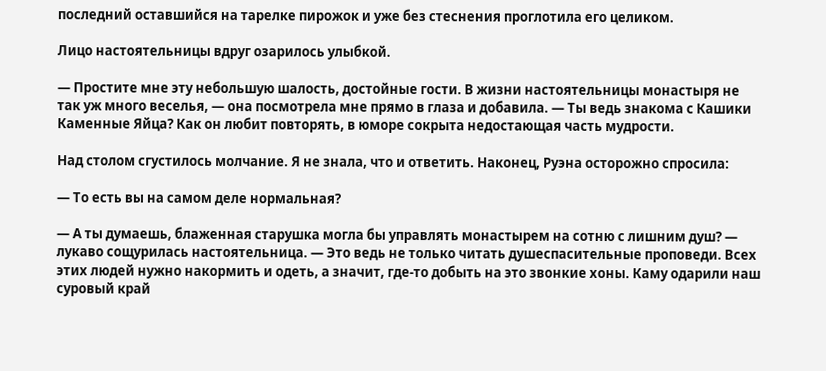последний оставшийся на тарелке пирожок и уже без стеснения проглотила его целиком.

Лицо настоятельницы вдруг озарилось улыбкой.

— Простите мне эту небольшую шалость, достойные гости. В жизни настоятельницы монастыря не так уж много веселья, — она посмотрела мне прямо в глаза и добавила. — Ты ведь знакома с Кашики Каменные Яйца? Как он любит повторять, в юморе сокрыта недостающая часть мудрости.

Над столом сгустилось молчание. Я не знала, что и ответить. Наконец, Руэна осторожно спросила:

— То есть вы на самом деле нормальная?

— А ты думаешь, блаженная старушка могла бы управлять монастырем на сотню с лишним душ? — лукаво сощурилась настоятельница. — Это ведь не только читать душеспасительные проповеди. Всех этих людей нужно накормить и одеть, а значит, где-то добыть на это звонкие хоны. Каму одарили наш суровый край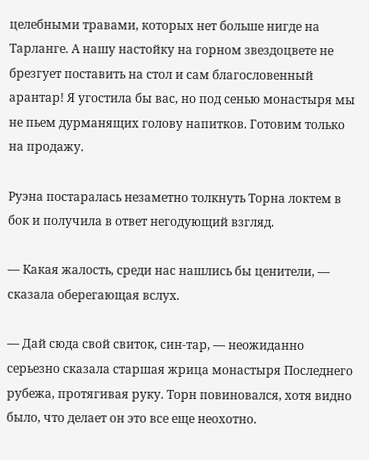целебными травами, которых нет больше нигде на Тарланге. А нашу настойку на горном звездоцвете не брезгует поставить на стол и сам благословенный арантар! Я угостила бы вас, но под сенью монастыря мы не пьем дурманящих голову напитков. Готовим только на продажу.

Руэна постаралась незаметно толкнуть Торна локтем в бок и получила в ответ негодующий взгляд.

— Какая жалость, среди нас нашлись бы ценители, — сказала оберегающая вслух.

— Дай сюда свой свиток, син-тар, — неожиданно серьезно сказала старшая жрица монастыря Последнего рубежа, протягивая руку. Торн повиновался, хотя видно было, что делает он это все еще неохотно.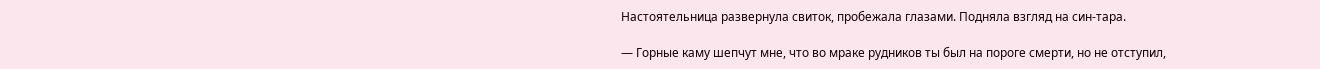Настоятельница развернула свиток, пробежала глазами. Подняла взгляд на син-тара.

— Горные каму шепчут мне, что во мраке рудников ты был на пороге смерти, но не отступил,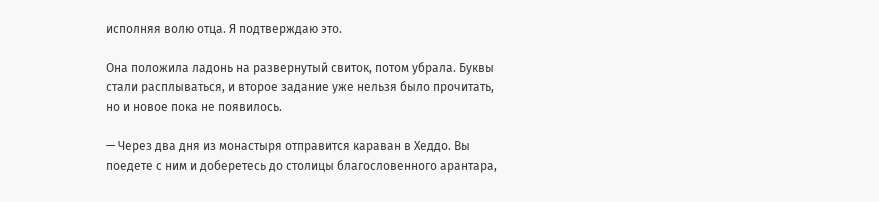исполняя волю отца. Я подтверждаю это.

Она положила ладонь на развернутый свиток, потом убрала. Буквы стали расплываться, и второе задание уже нельзя было прочитать, но и новое пока не появилось.

— Через два дня из монастыря отправится караван в Хеддо. Вы поедете с ним и доберетесь до столицы благословенного арантара,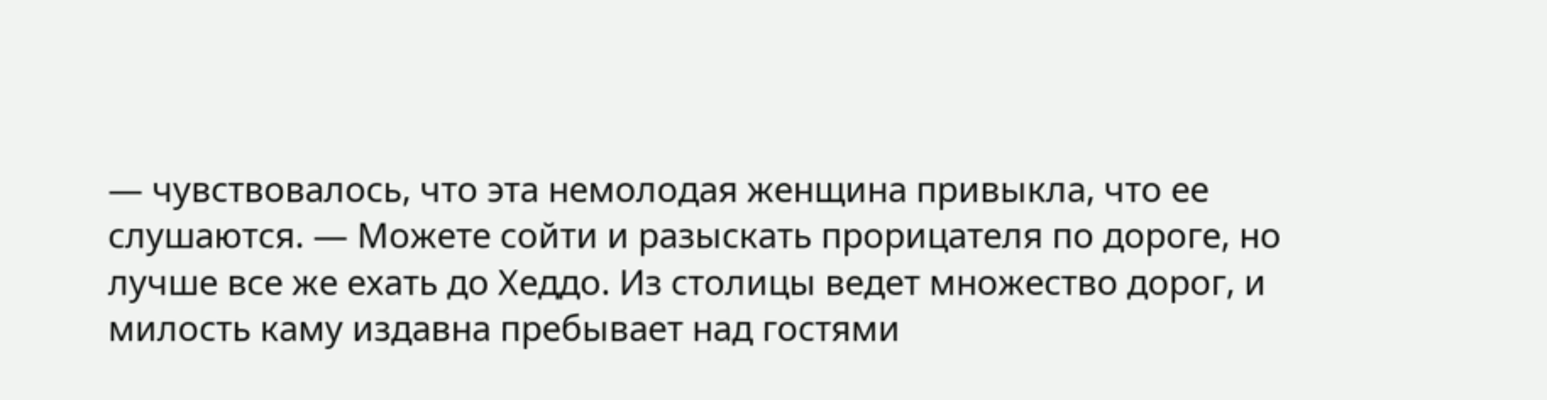— чувствовалось, что эта немолодая женщина привыкла, что ее слушаются. — Можете сойти и разыскать прорицателя по дороге, но лучше все же ехать до Хеддо. Из столицы ведет множество дорог, и милость каму издавна пребывает над гостями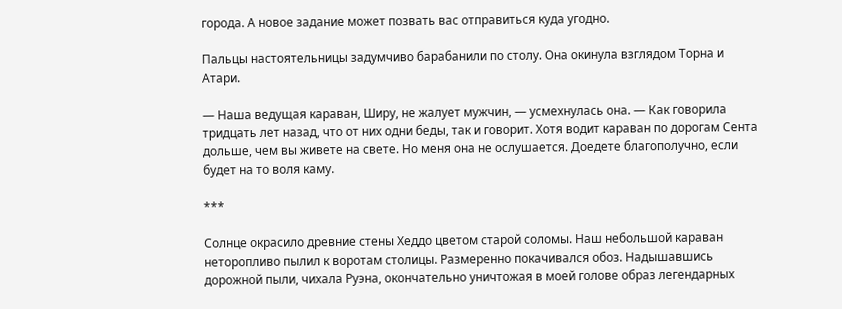города. А новое задание может позвать вас отправиться куда угодно.

Пальцы настоятельницы задумчиво барабанили по столу. Она окинула взглядом Торна и Атари.

— Наша ведущая караван, Ширу, не жалует мужчин, — усмехнулась она. — Как говорила тридцать лет назад, что от них одни беды, так и говорит. Хотя водит караван по дорогам Сента дольше, чем вы живете на свете. Но меня она не ослушается. Доедете благополучно, если будет на то воля каму.

***

Солнце окрасило древние стены Хеддо цветом старой соломы. Наш небольшой караван неторопливо пылил к воротам столицы. Размеренно покачивался обоз. Надышавшись дорожной пыли, чихала Руэна, окончательно уничтожая в моей голове образ легендарных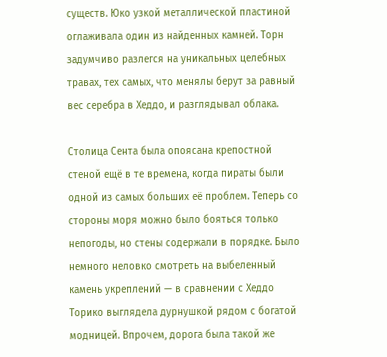существ. Юко узкой металлической пластиной оглаживала один из найденных камней. Торн задумчиво разлегся на уникальных целебных травах, тех самых, что менялы берут за равный вес серебра в Хеддо, и разглядывал облака.

Столица Сента была опоясана крепостной стеной ещё в те времена, когда пираты были одной из самых больших её проблем. Теперь со стороны моря можно было бояться только непогоды, но стены содержали в порядке. Было немного неловко смотреть на выбеленный камень укреплений — в сравнении с Хеддо Торико выглядела дурнушкой рядом с богатой модницей. Впрочем, дорога была такой же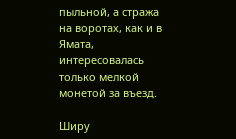пыльной, а стража на воротах, как и в Ямата, интересовалась только мелкой монетой за въезд.

Ширу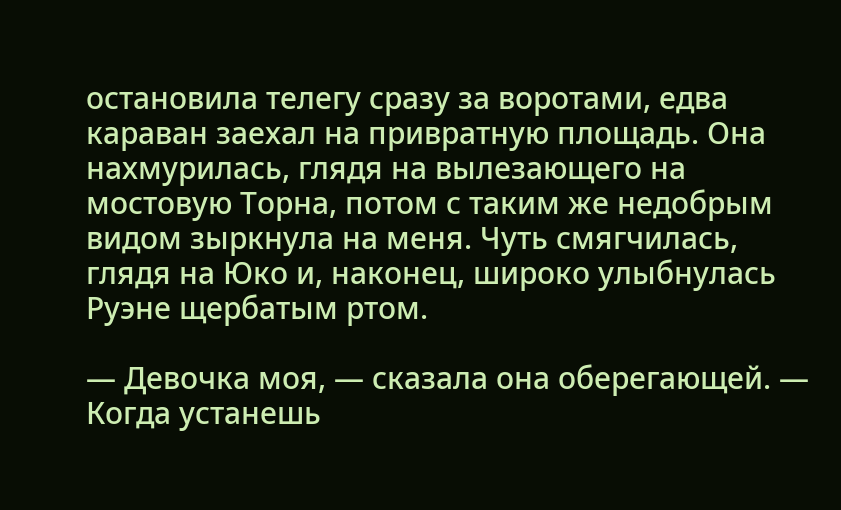остановила телегу сразу за воротами, едва караван заехал на привратную площадь. Она нахмурилась, глядя на вылезающего на мостовую Торна, потом с таким же недобрым видом зыркнула на меня. Чуть смягчилась, глядя на Юко и, наконец, широко улыбнулась Руэне щербатым ртом.

— Девочка моя, — сказала она оберегающей. — Когда устанешь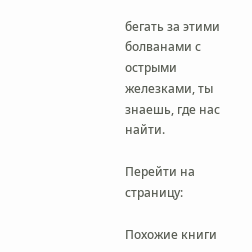бегать за этими болванами с острыми железками, ты знаешь, где нас найти.

Перейти на страницу:

Похожие книги